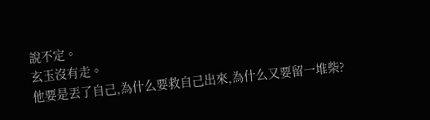說不定。
玄玉沒有走。
他要是丟了自己,為什么要救自己出來,為什么又要留一堆柴?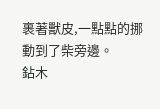裹著獸皮,一點點的挪動到了柴旁邊。
鉆木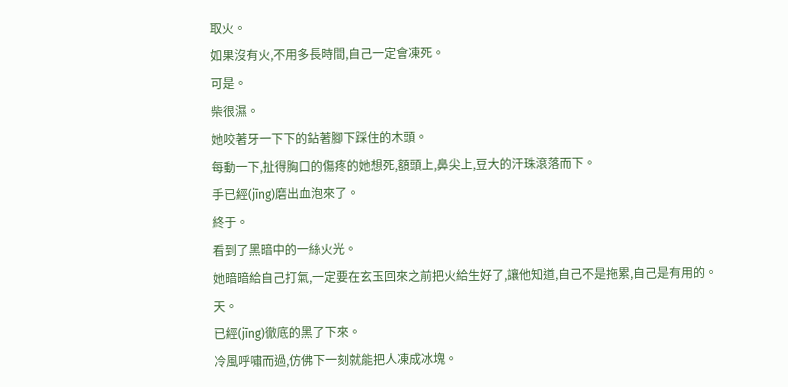取火。
如果沒有火,不用多長時間,自己一定會凍死。
可是。
柴很濕。
她咬著牙一下下的鉆著腳下踩住的木頭。
每動一下,扯得胸口的傷疼的她想死,額頭上,鼻尖上,豆大的汗珠滾落而下。
手已經(jīng)磨出血泡來了。
終于。
看到了黑暗中的一絲火光。
她暗暗給自己打氣,一定要在玄玉回來之前把火給生好了,讓他知道,自己不是拖累,自己是有用的。
天。
已經(jīng)徹底的黑了下來。
冷風呼嘯而過,仿佛下一刻就能把人凍成冰塊。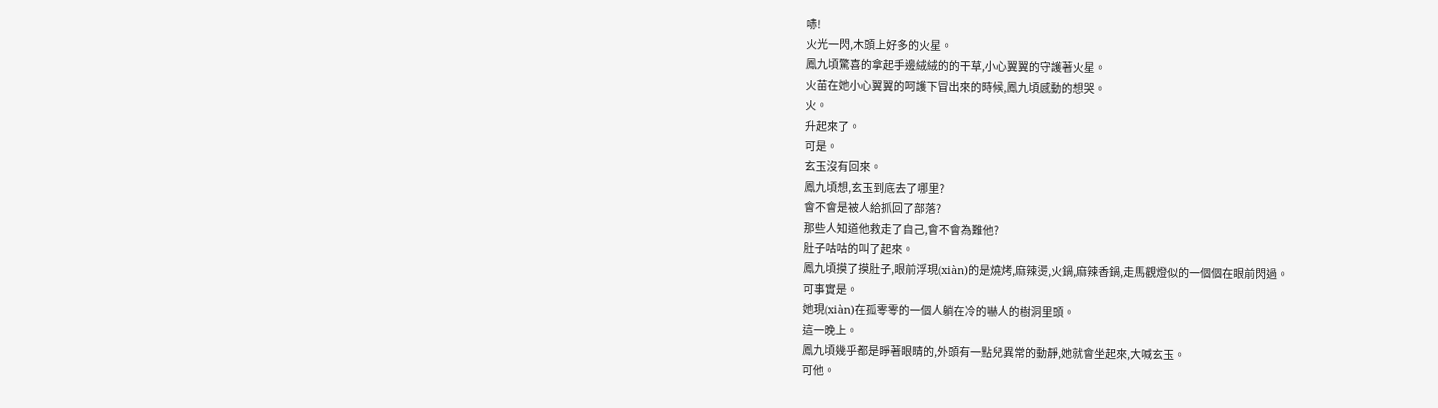哧!
火光一閃,木頭上好多的火星。
鳳九頃驚喜的拿起手邊絨絨的的干草,小心翼翼的守護著火星。
火苗在她小心翼翼的呵護下冒出來的時候,鳳九頃感動的想哭。
火。
升起來了。
可是。
玄玉沒有回來。
鳳九頃想,玄玉到底去了哪里?
會不會是被人給抓回了部落?
那些人知道他救走了自己,會不會為難他?
肚子咕咕的叫了起來。
鳳九頃摸了摸肚子,眼前浮現(xiàn)的是燒烤,麻辣燙,火鍋,麻辣香鍋,走馬觀燈似的一個個在眼前閃過。
可事實是。
她現(xiàn)在孤零零的一個人躺在冷的嚇人的樹洞里頭。
這一晚上。
鳳九頃幾乎都是睜著眼睛的,外頭有一點兒異常的動靜,她就會坐起來,大喊玄玉。
可他。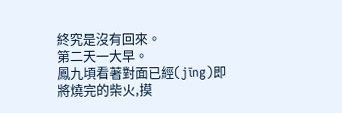終究是沒有回來。
第二天一大早。
鳳九頃看著對面已經(jīng)即將燒完的柴火,摸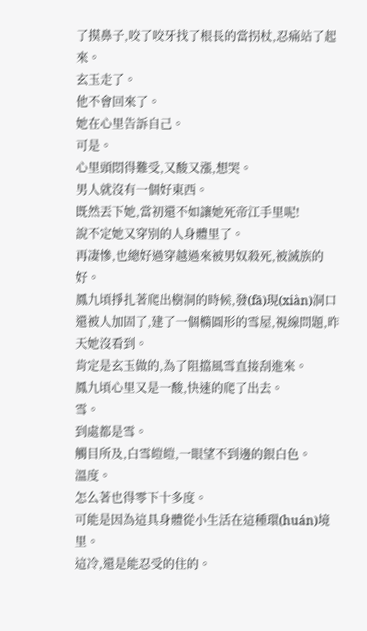了摸鼻子,咬了咬牙找了根長的當拐杖,忍痛站了起來。
玄玉走了。
他不會回來了。
她在心里告訴自己。
可是。
心里頭悶得難受,又酸又漲,想哭。
男人就沒有一個好東西。
既然丟下她,當初還不如讓她死帝江手里呢!
說不定她又穿別的人身體里了。
再凄慘,也總好過穿越過來被男奴殺死,被滅族的好。
鳳九頃掙扎著爬出樹洞的時候,發(fā)現(xiàn)洞口還被人加固了,建了一個橢圓形的雪屋,視線問題,昨天她沒看到。
肯定是玄玉做的,為了阻擋風雪直接刮進來。
鳳九頃心里又是一酸,快速的爬了出去。
雪。
到處都是雪。
觸目所及,白雪皚皚,一眼望不到邊的銀白色。
溫度。
怎么著也得零下十多度。
可能是因為這具身體從小生活在這種環(huán)境里。
這冷,還是能忍受的住的。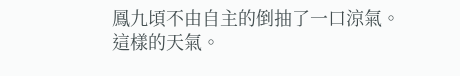鳳九頃不由自主的倒抽了一口涼氣。
這樣的天氣。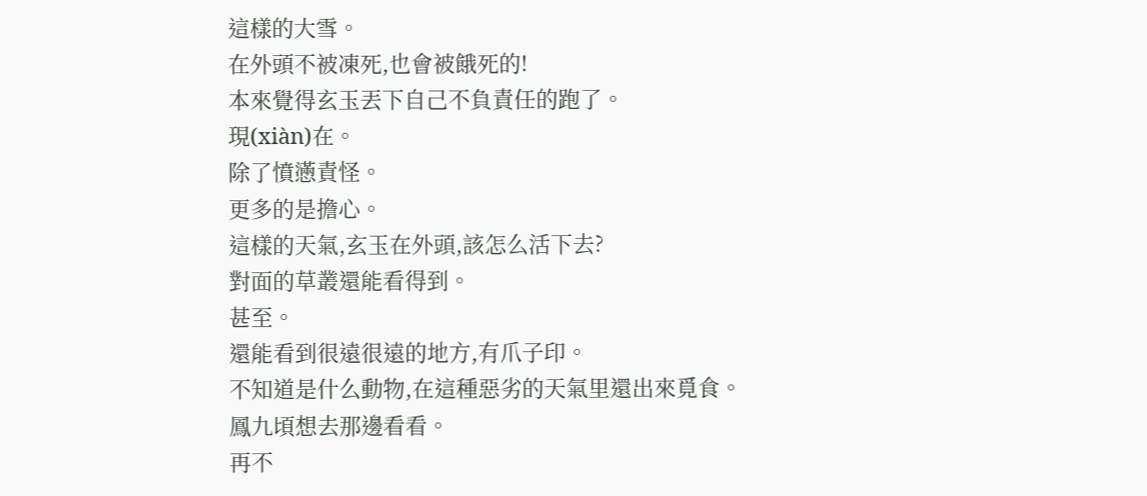這樣的大雪。
在外頭不被凍死,也會被餓死的!
本來覺得玄玉丟下自己不負責任的跑了。
現(xiàn)在。
除了憤懣責怪。
更多的是擔心。
這樣的天氣,玄玉在外頭,該怎么活下去?
對面的草叢還能看得到。
甚至。
還能看到很遠很遠的地方,有爪子印。
不知道是什么動物,在這種惡劣的天氣里還出來覓食。
鳳九頃想去那邊看看。
再不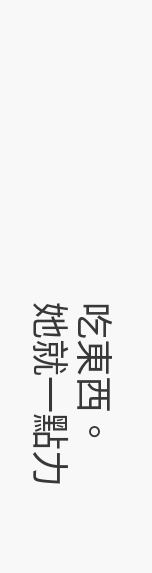吃東西。
她就一點力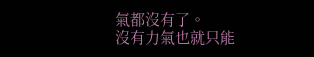氣都沒有了。
沒有力氣也就只能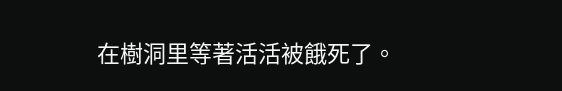在樹洞里等著活活被餓死了。